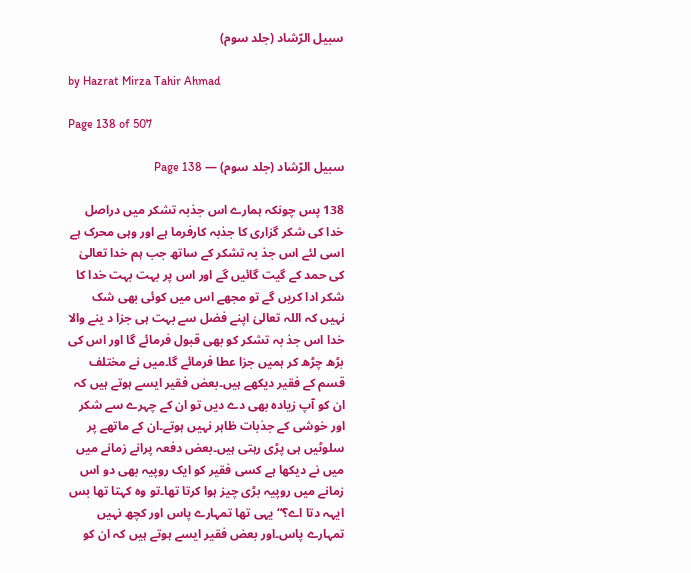سبیل الرّشاد (جلد سوم)

by Hazrat Mirza Tahir Ahmad

Page 138 of 507

سبیل الرّشاد (جلد سوم) — Page 138

138 پس چونکہ ہمارے اس جذبہ تشکر میں دراصل خدا کی شکر گزاری کا جذبہ کارفرما ہے اور وہی محرک ہے اسی لئے اس جذ بہ تشکر کے ساتھ جب ہم خدا تعالیٰ کی حمد کے گیت گائیں گے اور اس پر بہت بہت خدا کا شکر ادا کریں گے تو مجھے اس میں کوئی بھی شک نہیں کہ اللہ تعالیٰ اپنے فضل سے بہت ہی جزا د ینے والا خدا اس جذ بہ تشکر کو بھی قبول فرمائے گا اور اس کی بڑھ چڑھ کر ہمیں جزا عطا فرمائے گا۔میں نے مختلف قسم کے فقیر دیکھے ہیں۔بعض فقیر ایسے ہوتے ہیں کہ ان کو آپ زیادہ بھی دے دیں تو ان کے چہرے سے شکر اور خوشی کے جذبات ظاہر نہیں ہوتے۔ان کے ماتھے پر سلوٹیں ہی پڑی رہتی ہیں۔بعض دفعہ پرانے زمانے میں میں نے دیکھا ہے کسی فقیر کو ایک روپیہ بھی دو اس زمانے میں روپیہ بڑی چیز ہوا کرتا تھا۔تو وہ کہتا تھا بس ایہہ دتا اے؟“ یہی تھا تمہارے پاس اور کچھ نہیں تمہارے پاس۔اور بعض فقیر ایسے ہوتے ہیں کہ ان کو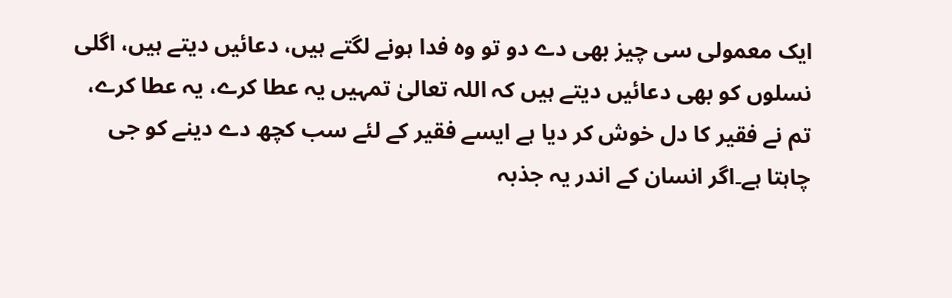ایک معمولی سی چیز بھی دے دو تو وہ فدا ہونے لگتے ہیں، دعائیں دیتے ہیں، اگلی نسلوں کو بھی دعائیں دیتے ہیں کہ اللہ تعالیٰ تمہیں یہ عطا کرے، یہ عطا کرے، تم نے فقیر کا دل خوش کر دیا ہے ایسے فقیر کے لئے سب کچھ دے دینے کو جی چاہتا ہے۔اگر انسان کے اندر یہ جذبہ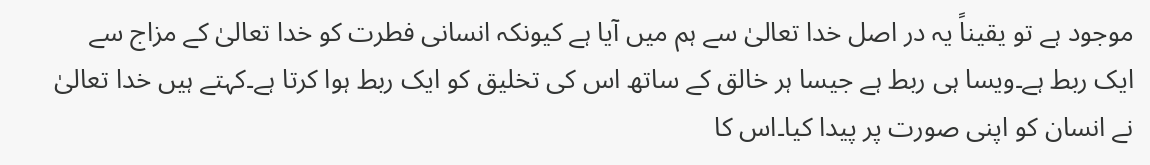موجود ہے تو یقیناً یہ در اصل خدا تعالیٰ سے ہم میں آیا ہے کیونکہ انسانی فطرت کو خدا تعالیٰ کے مزاج سے ایک ربط ہے۔ویسا ہی ربط ہے جیسا ہر خالق کے ساتھ اس کی تخلیق کو ایک ربط ہوا کرتا ہے۔کہتے ہیں خدا تعالیٰ نے انسان کو اپنی صورت پر پیدا کیا۔اس کا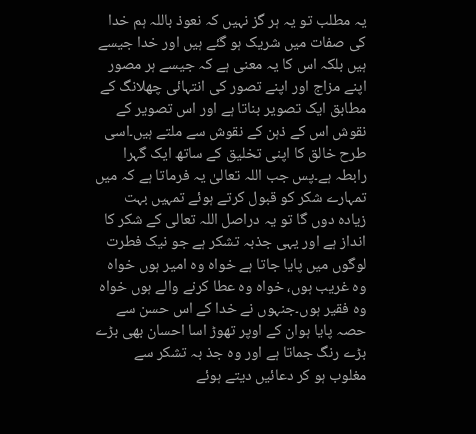یہ مطلب تو یہ ہر گز نہیں کہ نعوذ باللہ ہم خدا کی صفات میں شریک ہو گئے ہیں اور خدا جیسے ہیں بلکہ اس کا یہ معنی ہے کہ جیسے ہر مصور اپنے مزاج اور اپنے تصور کی انتہائی چھلانگ کے مطابق ایک تصویر بناتا ہے اور اس تصویر کے نقوش اس کے ذہن کے نقوش سے ملتے ہیں۔اسی طرح خالق کا اپنی تخلیق کے ساتھ ایک گہرا رابطہ ہے۔پس جب اللہ تعالیٰ یہ فرماتا ہے کہ میں تمہارے شکر کو قبول کرتے ہوئے تمہیں بہت زیادہ دوں گا تو یہ دراصل اللہ تعالی کے شکر کا انداز ہے اور یہی جذبہ تشکر ہے جو نیک فطرت لوگوں میں پایا جاتا ہے خواہ وہ امیر ہوں خواہ وہ غریب ہوں، خواہ وہ عطا کرنے والے ہوں خواہ وہ فقیر ہوں۔جنہوں نے خدا کے اس حسن سے حصہ پایا ہوان کے اوپر تھوڑ اسا احسان بھی بڑے بڑے رنگ جماتا ہے اور وہ جذ بہ تشکر سے مغلوب ہو کر دعائیں دیتے ہوئے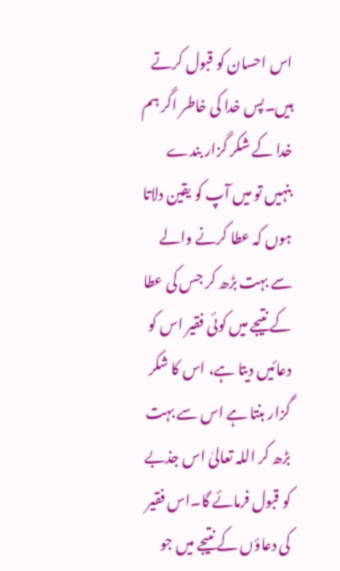اس احسان کو قبول کرتے ہیں۔پس خدا کی خاطر اگر ہم خدا کے شکر گزار بندے بنہیں تو میں آپ کو یقین دلاتا ہوں کہ عطا کرنے والے سے بہت بڑھ کر جس کی عطا کے نتیجے میں کوئی فقیر اس کو دعائیں دیتا ہے، اس کا شکر گزار بنتا ہے اس سے بہت بڑھ کر اللہ تعالیٰ اس جذبے کو قبول فرمائے گا۔اس فقیر کی دعاؤں کے نتیجے میں جو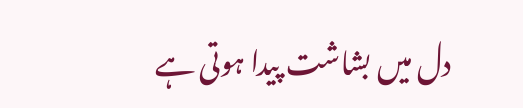دل میں بشاشت پیدا ہوتی ہے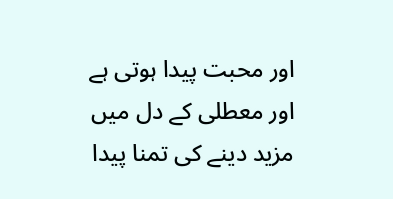اور محبت پیدا ہوتی ہے اور معطلی کے دل میں مزید دینے کی تمنا پیدا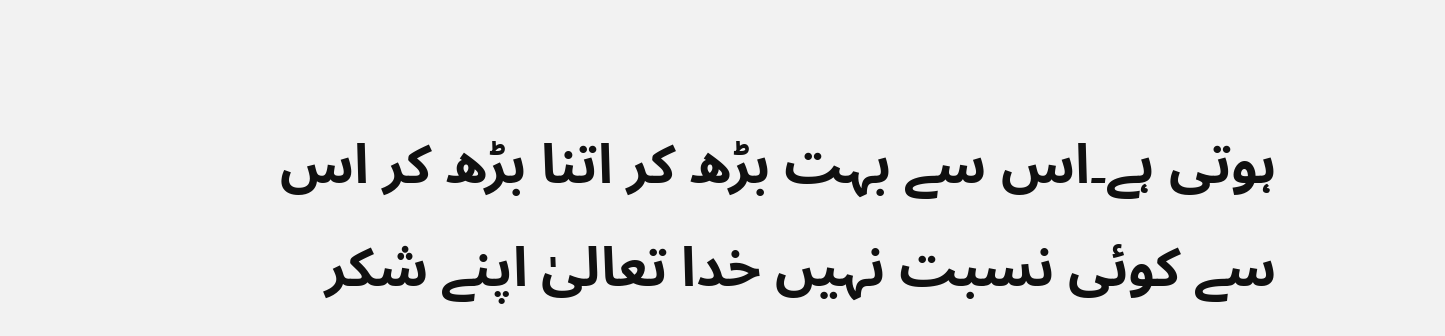ہوتی ہے۔اس سے بہت بڑھ کر اتنا بڑھ کر اس سے کوئی نسبت نہیں خدا تعالیٰ اپنے شکر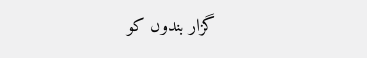گزار بندوں کو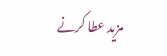مزید عطا کرنے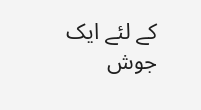کے لئے ایک جوش